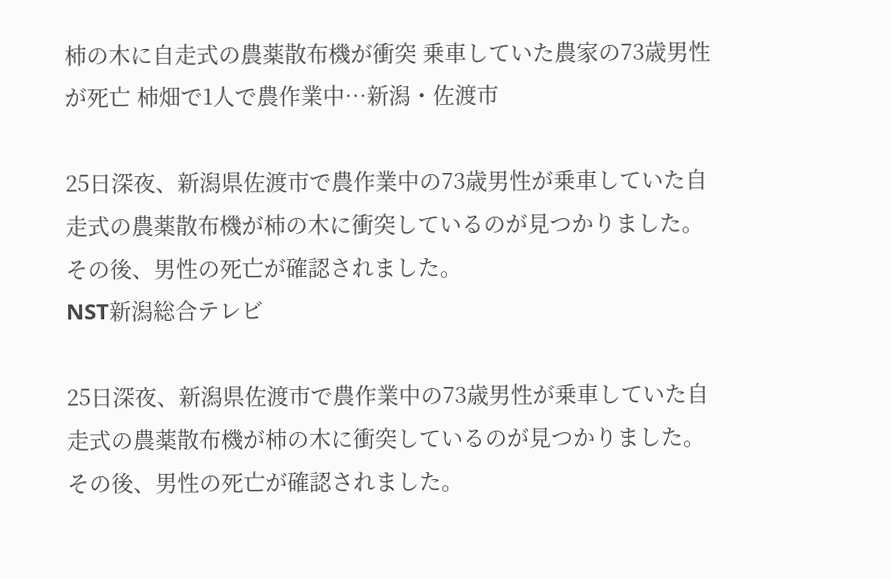柿の木に自走式の農薬散布機が衝突 乗車していた農家の73歳男性が死亡 柿畑で1人で農作業中…新潟・佐渡市

25日深夜、新潟県佐渡市で農作業中の73歳男性が乗車していた自走式の農薬散布機が柿の木に衝突しているのが見つかりました。その後、男性の死亡が確認されました。
NST新潟総合テレビ

25日深夜、新潟県佐渡市で農作業中の73歳男性が乗車していた自走式の農薬散布機が柿の木に衝突しているのが見つかりました。その後、男性の死亡が確認されました。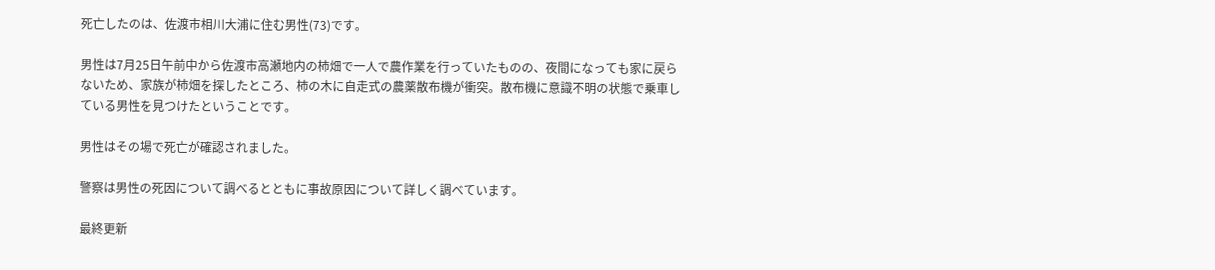死亡したのは、佐渡市相川大浦に住む男性(73)です。

男性は7月25日午前中から佐渡市高瀬地内の柿畑で一人で農作業を行っていたものの、夜間になっても家に戻らないため、家族が柿畑を探したところ、柿の木に自走式の農薬散布機が衝突。散布機に意識不明の状態で乗車している男性を見つけたということです。

男性はその場で死亡が確認されました。

警察は男性の死因について調べるとともに事故原因について詳しく調べています。

最終更新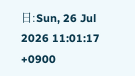日:Sun, 26 Jul 2026 11:01:17 +0900